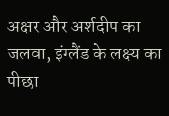अक्षर और अर्शदीप का जलवा, इंग्लैंड के लक्ष्य का पीछा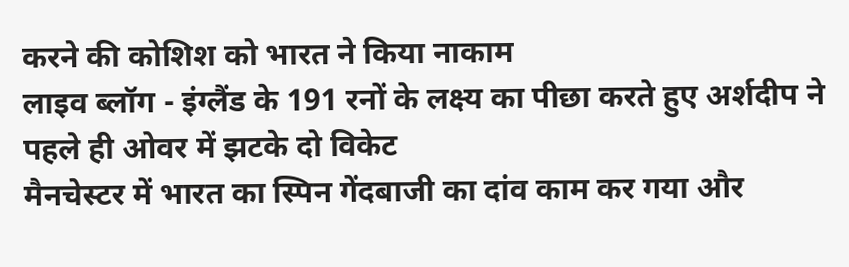करने की कोशिश को भारत ने किया नाकाम
लाइव ब्लॉग - इंग्लैंड के 191 रनों के लक्ष्य का पीछा करते हुए अर्शदीप ने पहले ही ओवर में झटके दो विकेट
मैनचेस्टर में भारत का स्पिन गेंदबाजी का दांव काम कर गया और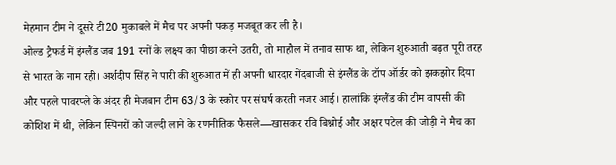मेहमान टीम ने दूसरे टी20 मुकाबले में मैच पर अपनी पकड़ मजबूत कर ली है।
ओल्ड ट्रैफर्ड में इंग्लैंड जब 191 रनों के लक्ष्य का पीछा करने उतरी, तो माहौल में तनाव साफ था, लेकिन शुरुआती बढ़त पूरी तरह से भारत के नाम रही। अर्शदीप सिंह ने पारी की शुरुआत में ही अपनी धारदार गेंदबाजी से इंग्लैंड के टॉप ऑर्डर को झकझोर दिया और पहले पावरप्ले के अंदर ही मेजबान टीम 63/3 के स्कोर पर संघर्ष करती नजर आई। हालांकि इंग्लैंड की टीम वापसी की कोशिश में थी, लेकिन स्पिनरों को जल्दी लाने के रणनीतिक फैसले—खासकर रवि बिश्नोई और अक्षर पटेल की जोड़ी ने मैच का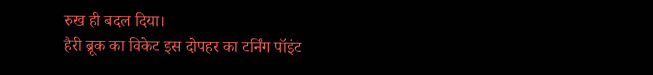रुख ही बदल दिया।
हैरी ब्रूक का विकेट इस दोपहर का टर्निंग पॉइंट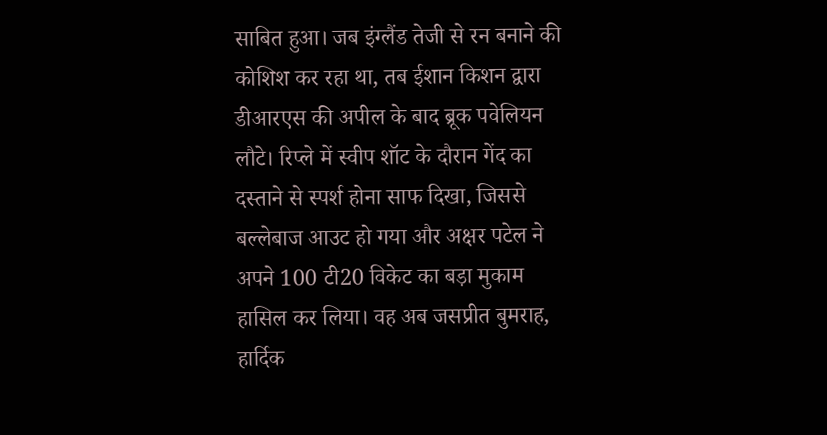साबित हुआ। जब इंग्लैंड तेजी से रन बनाने की कोशिश कर रहा था, तब ईशान किशन द्वारा डीआरएस की अपील के बाद ब्रूक पवेलियन लौटे। रिप्ले में स्वीप शॉट के दौरान गेंद का दस्ताने से स्पर्श होना साफ दिखा, जिससे बल्लेबाज आउट हो गया और अक्षर पटेल ने अपने 100 टी20 विकेट का बड़ा मुकाम हासिल कर लिया। वह अब जसप्रीत बुमराह, हार्दिक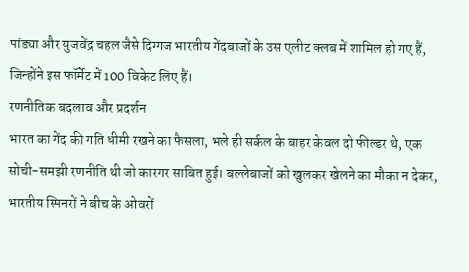पांड्या और युजवेंद्र चहल जैसे दिग्गज भारतीय गेंदबाजों के उस एलीट क्लब में शामिल हो गए हैं, जिन्होंने इस फॉर्मेट में 100 विकेट लिए हैं।
रणनीतिक बदलाव और प्रदर्शन
भारत का गेंद की गति धीमी रखने का फैसला, भले ही सर्कल के बाहर केवल दो फील्डर थे, एक सोची-समझी रणनीति थी जो कारगर साबित हुई। बल्लेबाजों को खुलकर खेलने का मौका न देकर, भारतीय स्पिनरों ने बीच के ओवरों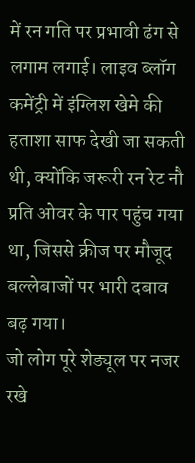में रन गति पर प्रभावी ढंग से लगाम लगाई। लाइव ब्लॉग कमेंट्री में इंग्लिश खेमे की हताशा साफ देखी जा सकती थी, क्योंकि जरूरी रन रेट नौ प्रति ओवर के पार पहुंच गया था, जिससे क्रीज पर मौजूद बल्लेबाजों पर भारी दबाव बढ़ गया।
जो लोग पूरे शेड्यूल पर नजर रखे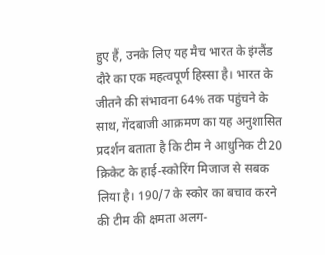हुए हैं, उनके लिए यह मैच भारत के इंग्लैंड दौरे का एक महत्वपूर्ण हिस्सा है। भारत के जीतने की संभावना 64% तक पहुंचने के साथ, गेंदबाजी आक्रमण का यह अनुशासित प्रदर्शन बताता है कि टीम ने आधुनिक टी20 क्रिकेट के हाई-स्कोरिंग मिजाज से सबक लिया है। 190/7 के स्कोर का बचाव करने की टीम की क्षमता अलग-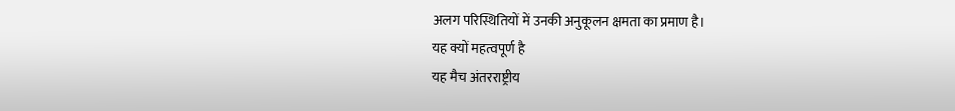अलग परिस्थितियों में उनकी अनुकूलन क्षमता का प्रमाण है।
यह क्यों महत्वपूर्ण है
यह मैच अंतरराष्ट्रीय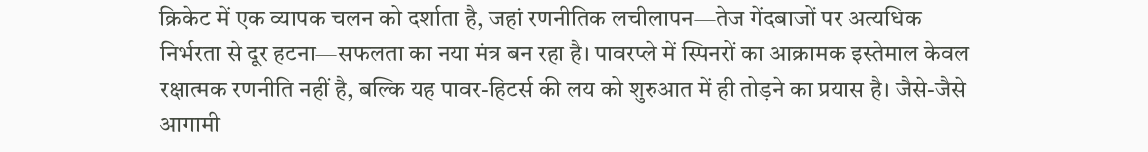क्रिकेट में एक व्यापक चलन को दर्शाता है, जहां रणनीतिक लचीलापन—तेज गेंदबाजों पर अत्यधिक निर्भरता से दूर हटना—सफलता का नया मंत्र बन रहा है। पावरप्ले में स्पिनरों का आक्रामक इस्तेमाल केवल रक्षात्मक रणनीति नहीं है, बल्कि यह पावर-हिटर्स की लय को शुरुआत में ही तोड़ने का प्रयास है। जैसे-जैसे आगामी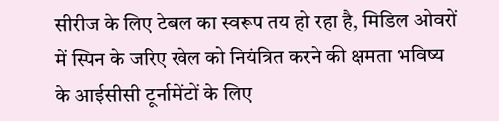सीरीज के लिए टेबल का स्वरूप तय हो रहा है, मिडिल ओवरों में स्पिन के जरिए खेल को नियंत्रित करने की क्षमता भविष्य के आईसीसी टूर्नामेंटों के लिए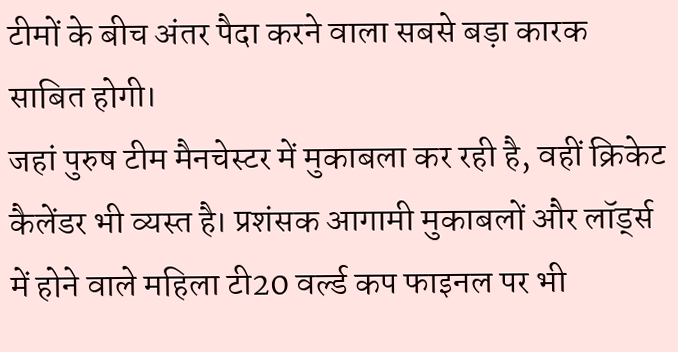टीमों के बीच अंतर पैदा करने वाला सबसे बड़ा कारक साबित होगी।
जहां पुरुष टीम मैनचेस्टर में मुकाबला कर रही है, वहीं क्रिकेट कैलेंडर भी व्यस्त है। प्रशंसक आगामी मुकाबलों और लॉर्ड्स में होने वाले महिला टी20 वर्ल्ड कप फाइनल पर भी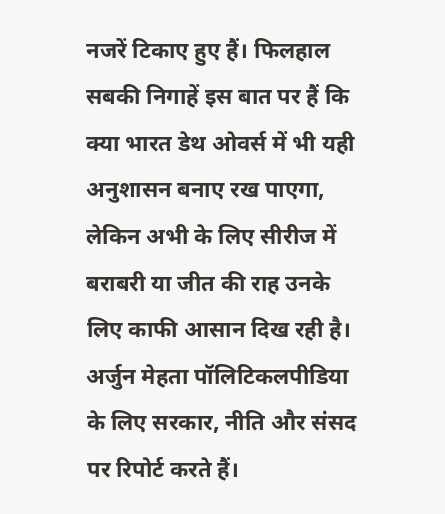नजरें टिकाए हुए हैं। फिलहाल सबकी निगाहें इस बात पर हैं कि क्या भारत डेथ ओवर्स में भी यही अनुशासन बनाए रख पाएगा, लेकिन अभी के लिए सीरीज में बराबरी या जीत की राह उनके लिए काफी आसान दिख रही है।
अर्जुन मेहता पॉलिटिकलपीडिया के लिए सरकार, नीति और संसद पर रिपोर्ट करते हैं।